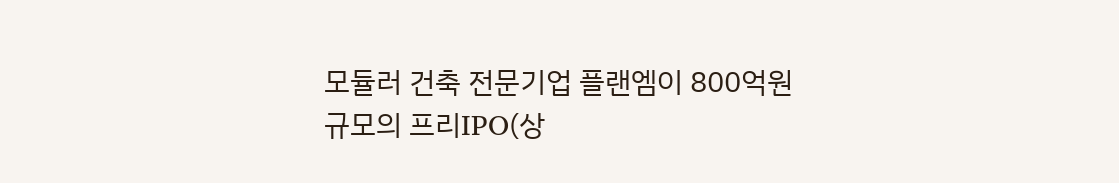모듈러 건축 전문기업 플랜엠이 800억원 규모의 프리IPO(상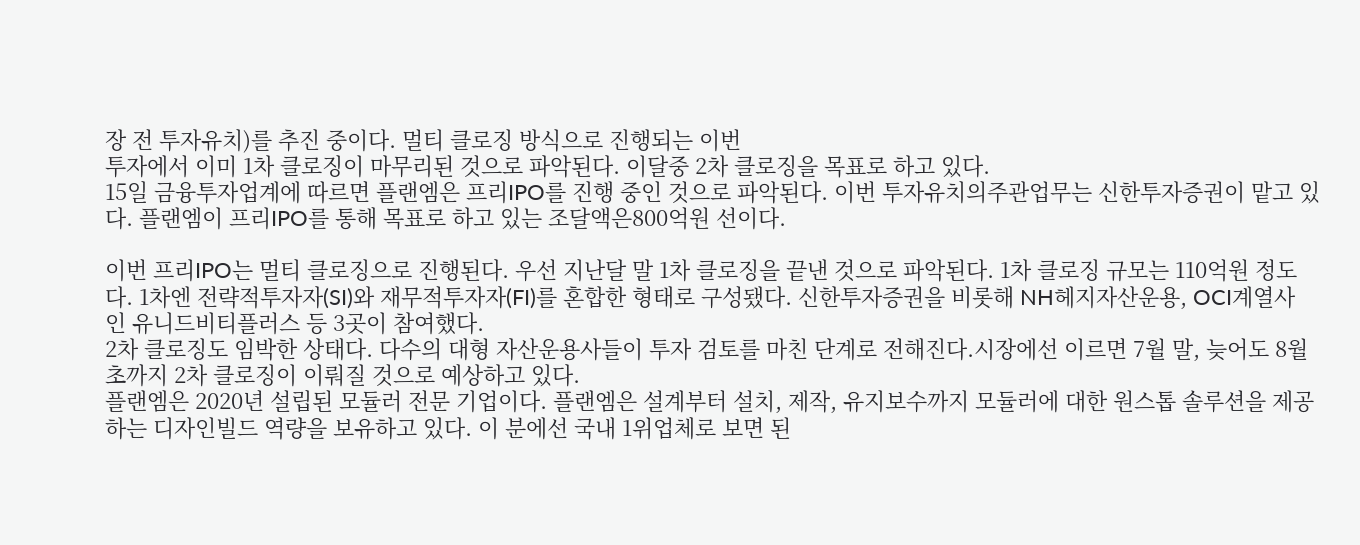장 전 투자유치)를 추진 중이다. 멀티 클로징 방식으로 진행되는 이번
투자에서 이미 1차 클로징이 마무리된 것으로 파악된다. 이달중 2차 클로징을 목표로 하고 있다.
15일 금융투자업계에 따르면 플랜엠은 프리IPO를 진행 중인 것으로 파악된다. 이번 투자유치의주관업무는 신한투자증권이 맡고 있
다. 플랜엠이 프리IPO를 통해 목표로 하고 있는 조달액은800억원 선이다.

이번 프리IPO는 멀티 클로징으로 진행된다. 우선 지난달 말 1차 클로징을 끝낸 것으로 파악된다. 1차 클로징 규모는 110억원 정도
다. 1차엔 전략적투자자(SI)와 재무적투자자(FI)를 혼합한 형태로 구성됐다. 신한투자증권을 비롯해 NH헤지자산운용, OCI계열사
인 유니드비티플러스 등 3곳이 참여했다.
2차 클로징도 임박한 상태다. 다수의 대형 자산운용사들이 투자 검토를 마친 단계로 전해진다.시장에선 이르면 7월 말, 늦어도 8월
초까지 2차 클로징이 이뤄질 것으로 예상하고 있다.
플랜엠은 2020년 설립된 모듈러 전문 기업이다. 플랜엠은 설계부터 설치, 제작, 유지보수까지 모듈러에 대한 원스톱 솔루션을 제공
하는 디자인빌드 역량을 보유하고 있다. 이 분에선 국내 1위업체로 보면 된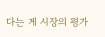다는 게 시장의 평가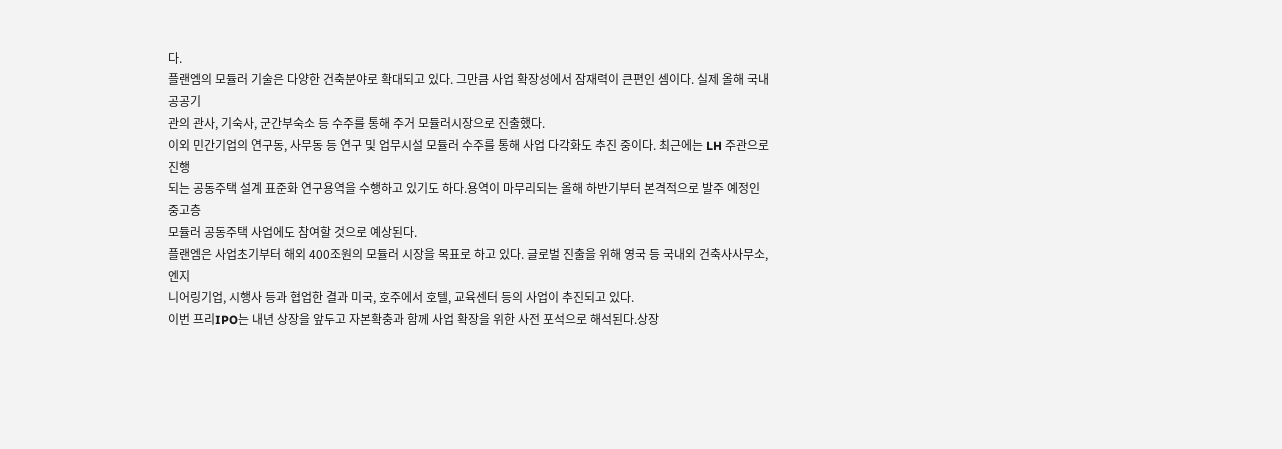다.
플랜엠의 모듈러 기술은 다양한 건축분야로 확대되고 있다. 그만큼 사업 확장성에서 잠재력이 큰편인 셈이다. 실제 올해 국내 공공기
관의 관사, 기숙사, 군간부숙소 등 수주를 통해 주거 모듈러시장으로 진출했다.
이외 민간기업의 연구동, 사무동 등 연구 및 업무시설 모듈러 수주를 통해 사업 다각화도 추진 중이다. 최근에는 LH 주관으로 진행
되는 공동주택 설계 표준화 연구용역을 수행하고 있기도 하다.용역이 마무리되는 올해 하반기부터 본격적으로 발주 예정인 중고층
모듈러 공동주택 사업에도 참여할 것으로 예상된다.
플랜엠은 사업초기부터 해외 400조원의 모듈러 시장을 목표로 하고 있다. 글로벌 진출을 위해 영국 등 국내외 건축사사무소, 엔지
니어링기업, 시행사 등과 협업한 결과 미국, 호주에서 호텔, 교육센터 등의 사업이 추진되고 있다.
이번 프리IPO는 내년 상장을 앞두고 자본확충과 함께 사업 확장을 위한 사전 포석으로 해석된다.상장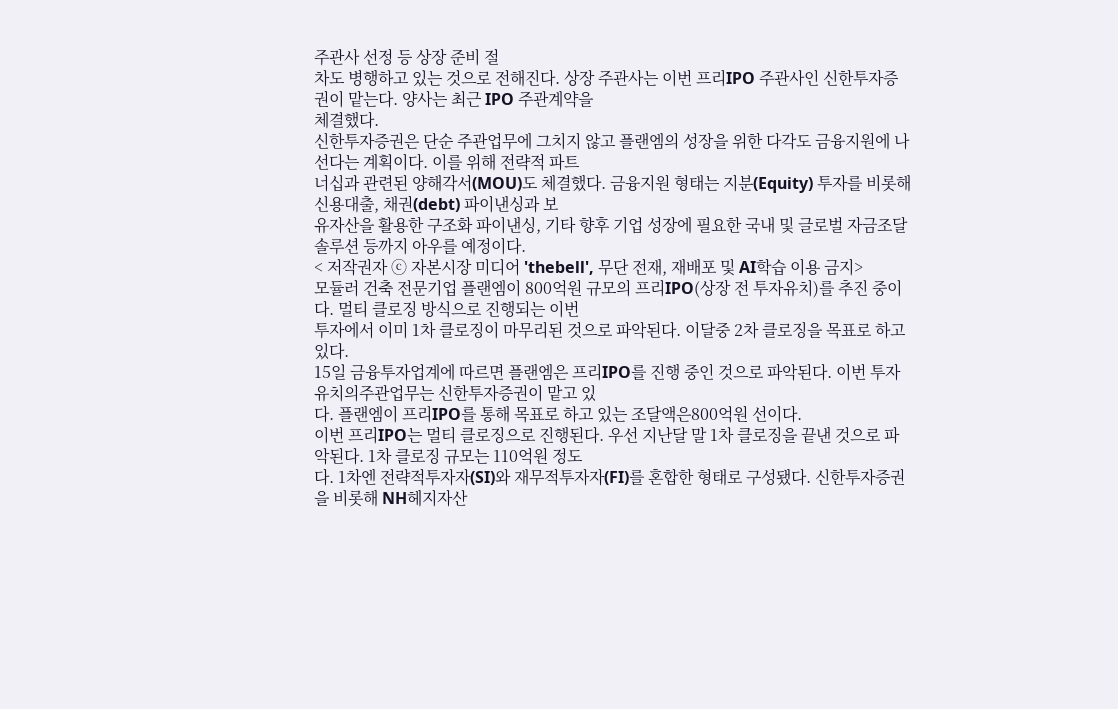주관사 선정 등 상장 준비 절
차도 병행하고 있는 것으로 전해진다. 상장 주관사는 이번 프리IPO 주관사인 신한투자증권이 맡는다. 양사는 최근 IPO 주관계약을
체결했다.
신한투자증권은 단순 주관업무에 그치지 않고 플랜엠의 성장을 위한 다각도 금융지원에 나선다는 계획이다. 이를 위해 전략적 파트
너십과 관련된 양해각서(MOU)도 체결했다. 금융지원 형태는 지분(Equity) 투자를 비롯해 신용대출, 채권(debt) 파이낸싱과 보
유자산을 활용한 구조화 파이낸싱, 기타 향후 기업 성장에 필요한 국내 및 글로벌 자금조달 솔루션 등까지 아우를 예정이다.
< 저작권자 ⓒ 자본시장 미디어 'thebell', 무단 전재, 재배포 및 AI학습 이용 금지>
모듈러 건축 전문기업 플랜엠이 800억원 규모의 프리IPO(상장 전 투자유치)를 추진 중이다. 멀티 클로징 방식으로 진행되는 이번
투자에서 이미 1차 클로징이 마무리된 것으로 파악된다. 이달중 2차 클로징을 목표로 하고 있다.
15일 금융투자업계에 따르면 플랜엠은 프리IPO를 진행 중인 것으로 파악된다. 이번 투자유치의주관업무는 신한투자증권이 맡고 있
다. 플랜엠이 프리IPO를 통해 목표로 하고 있는 조달액은800억원 선이다.
이번 프리IPO는 멀티 클로징으로 진행된다. 우선 지난달 말 1차 클로징을 끝낸 것으로 파악된다. 1차 클로징 규모는 110억원 정도
다. 1차엔 전략적투자자(SI)와 재무적투자자(FI)를 혼합한 형태로 구성됐다. 신한투자증권을 비롯해 NH헤지자산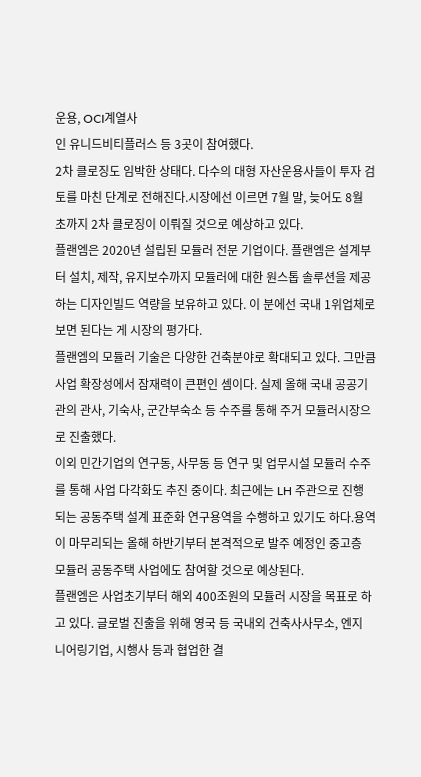운용, OCI계열사
인 유니드비티플러스 등 3곳이 참여했다.
2차 클로징도 임박한 상태다. 다수의 대형 자산운용사들이 투자 검토를 마친 단계로 전해진다.시장에선 이르면 7월 말, 늦어도 8월
초까지 2차 클로징이 이뤄질 것으로 예상하고 있다.
플랜엠은 2020년 설립된 모듈러 전문 기업이다. 플랜엠은 설계부터 설치, 제작, 유지보수까지 모듈러에 대한 원스톱 솔루션을 제공
하는 디자인빌드 역량을 보유하고 있다. 이 분에선 국내 1위업체로 보면 된다는 게 시장의 평가다.
플랜엠의 모듈러 기술은 다양한 건축분야로 확대되고 있다. 그만큼 사업 확장성에서 잠재력이 큰편인 셈이다. 실제 올해 국내 공공기
관의 관사, 기숙사, 군간부숙소 등 수주를 통해 주거 모듈러시장으로 진출했다.
이외 민간기업의 연구동, 사무동 등 연구 및 업무시설 모듈러 수주를 통해 사업 다각화도 추진 중이다. 최근에는 LH 주관으로 진행
되는 공동주택 설계 표준화 연구용역을 수행하고 있기도 하다.용역이 마무리되는 올해 하반기부터 본격적으로 발주 예정인 중고층
모듈러 공동주택 사업에도 참여할 것으로 예상된다.
플랜엠은 사업초기부터 해외 400조원의 모듈러 시장을 목표로 하고 있다. 글로벌 진출을 위해 영국 등 국내외 건축사사무소, 엔지
니어링기업, 시행사 등과 협업한 결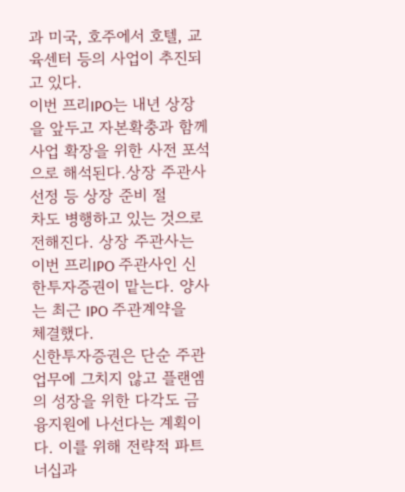과 미국, 호주에서 호텔, 교육센터 등의 사업이 추진되고 있다.
이번 프리IPO는 내년 상장을 앞두고 자본확충과 함께 사업 확장을 위한 사전 포석으로 해석된다.상장 주관사 선정 등 상장 준비 절
차도 병행하고 있는 것으로 전해진다. 상장 주관사는 이번 프리IPO 주관사인 신한투자증권이 맡는다. 양사는 최근 IPO 주관계약을
체결했다.
신한투자증권은 단순 주관업무에 그치지 않고 플랜엠의 성장을 위한 다각도 금융지원에 나선다는 계획이다. 이를 위해 전략적 파트
너십과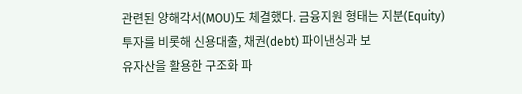관련된 양해각서(MOU)도 체결했다. 금융지원 형태는 지분(Equity) 투자를 비롯해 신용대출, 채권(debt) 파이낸싱과 보
유자산을 활용한 구조화 파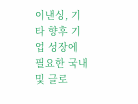이낸싱, 기타 향후 기업 성장에 필요한 국내 및 글로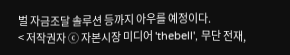벌 자금조달 솔루션 등까지 아우를 예정이다.
< 저작권자 ⓒ 자본시장 미디어 'thebell', 무단 전재,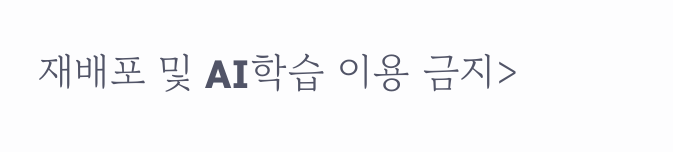재배포 및 AI학습 이용 금지>